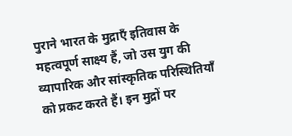पुराने भारत के मुद्राएँ इतिवास के महत्वपूर्ण साक्ष्य हैं, जो उस युग की व्यापारिक और सांस्कृतिक परिस्थितियाँ को प्रकट करते हैं। इन मुद्रों पर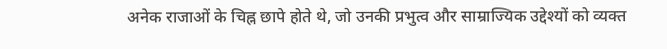अनेक राजाओं के चिह्न छापे होते थे, जो उनकी प्रभुत्व और साम्राज्यिक उद्देश्यों को व्यक्त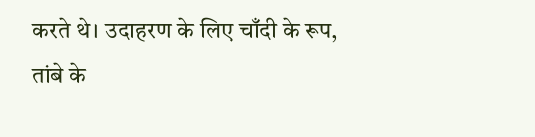करते थे। उदाहरण के लिए चाँदी के रूप, तांबे के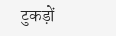टुकड़ों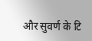और सुवर्ण के टि